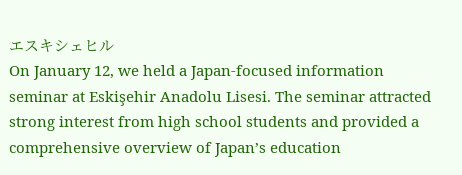エスキシェヒル
On January 12, we held a Japan-focused information seminar at Eskişehir Anadolu Lisesi. The seminar attracted strong interest from high school students and provided a comprehensive overview of Japan’s education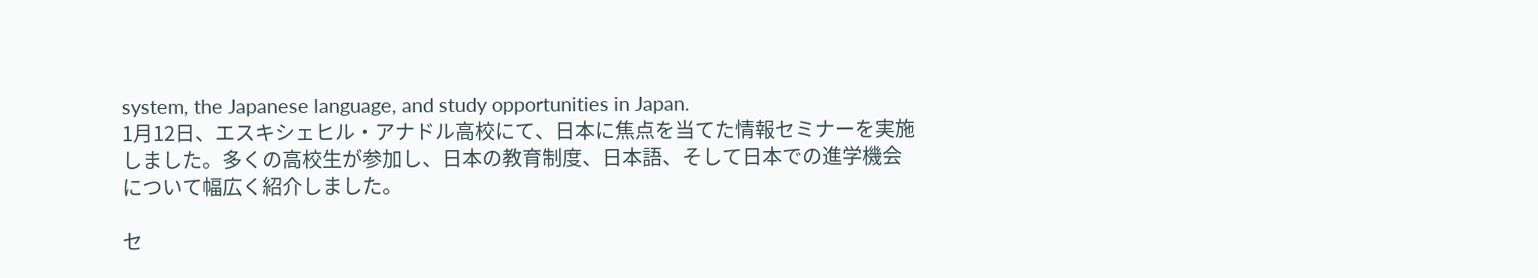system, the Japanese language, and study opportunities in Japan.
1月12日、エスキシェヒル・アナドル高校にて、日本に焦点を当てた情報セミナーを実施しました。多くの高校生が参加し、日本の教育制度、日本語、そして日本での進学機会について幅広く紹介しました。

セ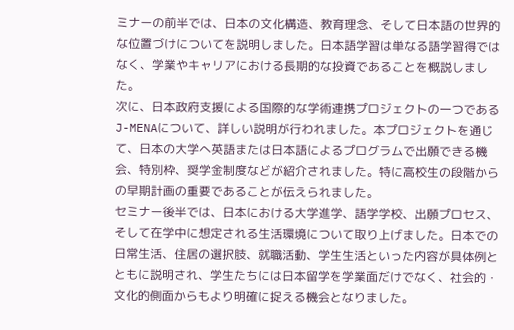ミナーの前半では、日本の文化構造、教育理念、そして日本語の世界的な位置づけについてを説明しました。日本語学習は単なる語学習得ではなく、学業やキャリアにおける長期的な投資であることを概説しました。
次に、日本政府支援による国際的な学術連携プロジェクトの一つであるJ-MENAについて、詳しい説明が行われました。本プロジェクトを通じて、日本の大学へ英語または日本語によるプログラムで出願できる機会、特別枠、奨学金制度などが紹介されました。特に高校生の段階からの早期計画の重要であることが伝えられました。
セミナー後半では、日本における大学進学、語学学校、出願プロセス、そして在学中に想定される生活環境について取り上げました。日本での日常生活、住居の選択肢、就職活動、学生生活といった内容が具体例とともに説明され、学生たちには日本留学を学業面だけでなく、社会的・文化的側面からもより明確に捉える機会となりました。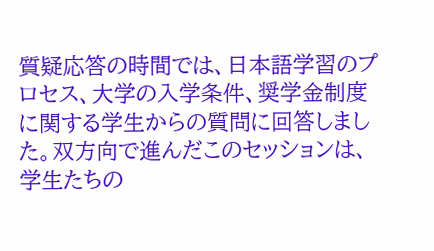質疑応答の時間では、日本語学習のプロセス、大学の入学条件、奨学金制度に関する学生からの質問に回答しました。双方向で進んだこのセッションは、学生たちの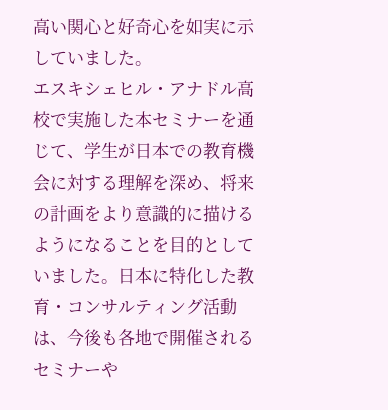高い関心と好奇心を如実に示していました。
エスキシェヒル・アナドル高校で実施した本セミナーを通じて、学生が日本での教育機会に対する理解を深め、将来の計画をより意識的に描けるようになることを目的としていました。日本に特化した教育・コンサルティング活動は、今後も各地で開催されるセミナーや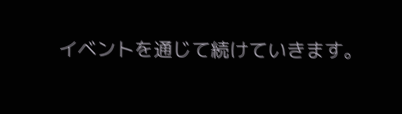イベントを通じて続けていきます。